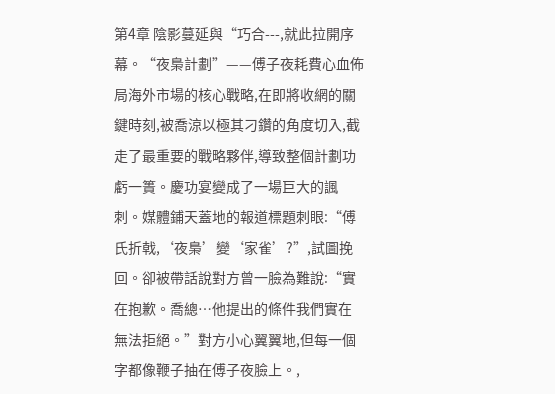第4章 陰影蔓延與“巧合---,就此拉開序幕。“夜梟計劃”——傅子夜耗費心血佈局海外市場的核心戰略,在即將收網的關鍵時刻,被喬涼以極其刁鑽的角度切入,截走了最重要的戰略夥伴,導致整個計劃功虧一簣。慶功宴變成了一場巨大的諷刺。媒體鋪天蓋地的報道標題刺眼:“傅氏折戟,‘夜梟’變‘家雀’?”,試圖挽回。卻被帶話說對方曾一臉為難說:“實在抱歉。喬總…他提出的條件我們實在無法拒絕。”對方小心翼翼地,但每一個字都像鞭子抽在傅子夜臉上。,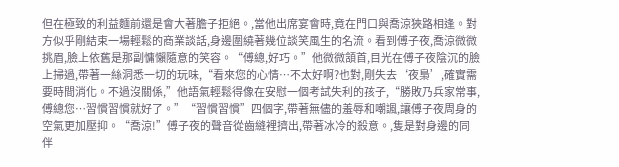但在極致的利益麵前還是會大著膽子拒絕。,當他出席宴會時,竟在門口與喬涼狹路相逢。對方似乎剛結束一場輕鬆的商業談話,身邊圍繞著幾位談笑風生的名流。看到傅子夜,喬涼微微挑眉,臉上依舊是那副慵懶隨意的笑容。“傅總,好巧。”他微微頷首,目光在傅子夜陰沉的臉上掃過,帶著一絲洞悉一切的玩味,“看來您的心情…不太好啊?也對,剛失去‘夜梟’,確實需要時間消化。不過沒關係,”他語氣輕鬆得像在安慰一個考試失利的孩子,“勝敗乃兵家常事,傅總您…習慣習慣就好了。”“習慣習慣”四個字,帶著無儘的羞辱和嘲諷,讓傅子夜周身的空氣更加壓抑。“喬涼!”傅子夜的聲音從齒縫裡擠出,帶著冰冷的殺意。,隻是對身邊的同伴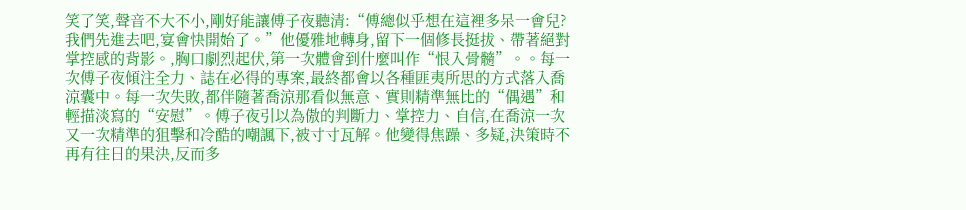笑了笑,聲音不大不小,剛好能讓傅子夜聽清:“傅總似乎想在這裡多呆一會兒?我們先進去吧,宴會快開始了。”他優雅地轉身,留下一個修長挺拔、帶著絕對掌控感的背影。,胸口劇烈起伏,第一次體會到什麼叫作“恨入骨髓”。。每一次傅子夜傾注全力、誌在必得的專案,最終都會以各種匪夷所思的方式落入喬涼囊中。每一次失敗,都伴隨著喬涼那看似無意、實則精準無比的“偶遇”和輕描淡寫的“安慰”。傅子夜引以為傲的判斷力、掌控力、自信,在喬涼一次又一次精準的狙擊和冷酷的嘲諷下,被寸寸瓦解。他變得焦躁、多疑,決策時不再有往日的果決,反而多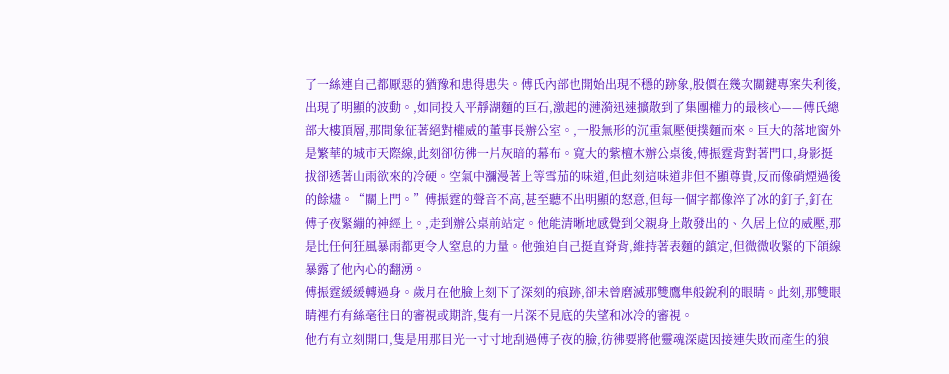了一絲連自己都厭惡的猶豫和患得患失。傅氏內部也開始出現不穩的跡象,股價在幾次關鍵專案失利後,出現了明顯的波動。,如同投入平靜湖麵的巨石,激起的漣漪迅速擴散到了集團權力的最核心——傅氏總部大樓頂層,那間象征著絕對權威的董事長辦公室。,一股無形的沉重氣壓便撲麵而來。巨大的落地窗外是繁華的城市天際線,此刻卻彷彿一片灰暗的幕布。寬大的紫檀木辦公桌後,傅振霆背對著門口,身影挺拔卻透著山雨欲來的冷硬。空氣中瀰漫著上等雪茄的味道,但此刻這味道非但不顯尊貴,反而像硝煙過後的餘燼。“關上門。”傅振霆的聲音不高,甚至聽不出明顯的怒意,但每一個字都像淬了冰的釘子,釘在傅子夜緊繃的神經上。,走到辦公桌前站定。他能清晰地感覺到父親身上散發出的、久居上位的威壓,那是比任何狂風暴雨都更令人窒息的力量。他強迫自己挺直脊背,維持著表麵的鎮定,但微微收緊的下頜線暴露了他內心的翻湧。
傅振霆緩緩轉過身。歲月在他臉上刻下了深刻的痕跡,卻未曾磨滅那雙鷹隼般銳利的眼睛。此刻,那雙眼睛裡冇有絲毫往日的審視或期許,隻有一片深不見底的失望和冰冷的審視。
他冇有立刻開口,隻是用那目光一寸寸地刮過傅子夜的臉,彷彿要將他靈魂深處因接連失敗而產生的狼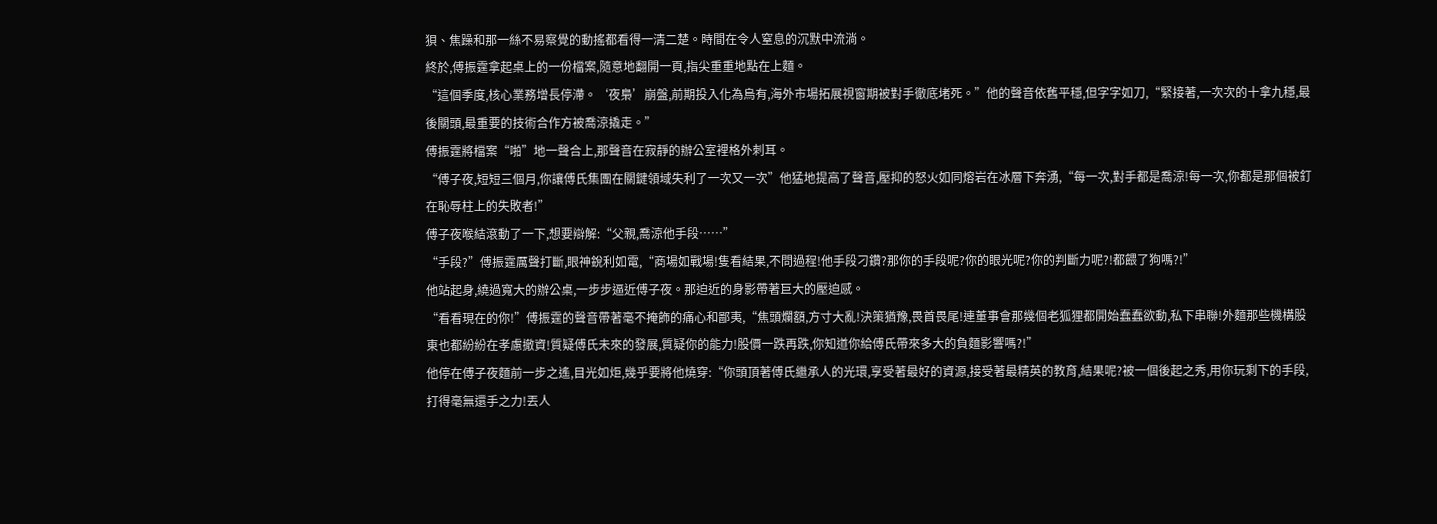狽、焦躁和那一絲不易察覺的動搖都看得一清二楚。時間在令人窒息的沉默中流淌。
終於,傅振霆拿起桌上的一份檔案,隨意地翻開一頁,指尖重重地點在上麵。
“這個季度,核心業務增長停滯。‘夜梟’崩盤,前期投入化為烏有,海外市場拓展視窗期被對手徹底堵死。”他的聲音依舊平穩,但字字如刀,“緊接著,一次次的十拿九穩,最後關頭,最重要的技術合作方被喬涼撬走。”
傅振霆將檔案“啪”地一聲合上,那聲音在寂靜的辦公室裡格外刺耳。
“傅子夜,短短三個月,你讓傅氏集團在關鍵領域失利了一次又一次”他猛地提高了聲音,壓抑的怒火如同熔岩在冰層下奔湧,“每一次,對手都是喬涼!每一次,你都是那個被釘在恥辱柱上的失敗者!”
傅子夜喉結滾動了一下,想要辯解:“父親,喬涼他手段……”
“手段?”傅振霆厲聲打斷,眼神銳利如電,“商場如戰場!隻看結果,不問過程!他手段刁鑽?那你的手段呢?你的眼光呢?你的判斷力呢?!都餵了狗嗎?!”
他站起身,繞過寬大的辦公桌,一步步逼近傅子夜。那迫近的身影帶著巨大的壓迫感。
“看看現在的你!”傅振霆的聲音帶著毫不掩飾的痛心和鄙夷,“焦頭爛額,方寸大亂!決策猶豫,畏首畏尾!連董事會那幾個老狐狸都開始蠢蠢欲動,私下串聯!外麵那些機構股東也都紛紛在孝慮撤資!質疑傅氏未來的發展,質疑你的能力!股價一跌再跌,你知道你給傅氏帶來多大的負麵影響嗎?!”
他停在傅子夜麵前一步之遙,目光如炬,幾乎要將他燒穿:“你頭頂著傅氏繼承人的光環,享受著最好的資源,接受著最精英的教育,結果呢?被一個後起之秀,用你玩剩下的手段,打得毫無還手之力!丟人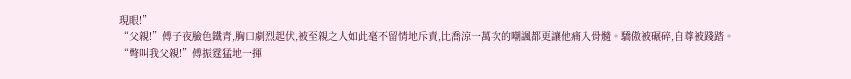現眼!”
“父親!”傅子夜臉色鐵青,胸口劇烈起伏,被至親之人如此毫不留情地斥責,比喬涼一萬次的嘲諷都更讓他痛入骨髓。驕傲被碾碎,自尊被踐踏。
“彆叫我父親!”傅振霆猛地一揮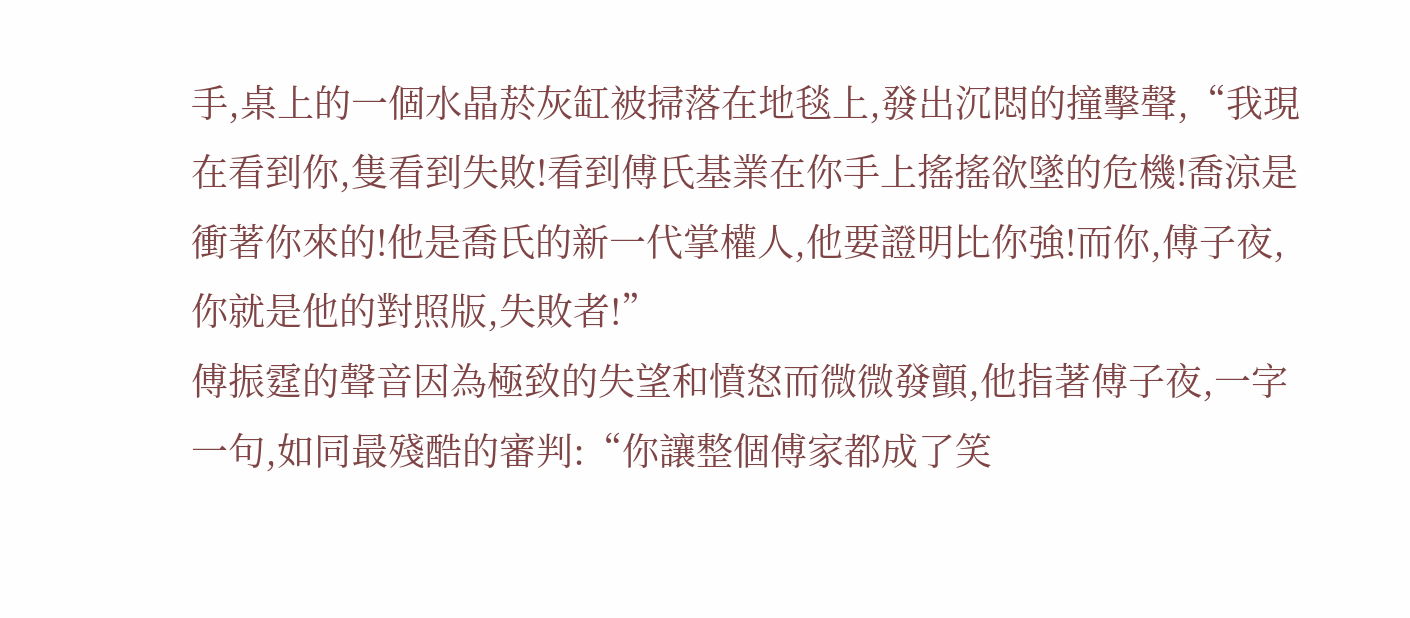手,桌上的一個水晶菸灰缸被掃落在地毯上,發出沉悶的撞擊聲,“我現在看到你,隻看到失敗!看到傅氏基業在你手上搖搖欲墜的危機!喬涼是衝著你來的!他是喬氏的新一代掌權人,他要證明比你強!而你,傅子夜,你就是他的對照版,失敗者!”
傅振霆的聲音因為極致的失望和憤怒而微微發顫,他指著傅子夜,一字一句,如同最殘酷的審判:“你讓整個傅家都成了笑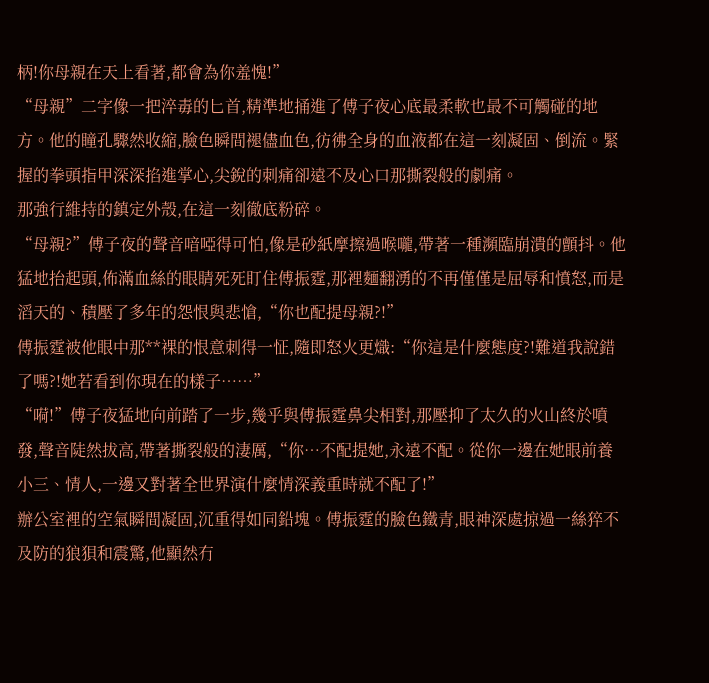柄!你母親在天上看著,都會為你羞愧!”
“母親”二字像一把淬毒的匕首,精準地捅進了傅子夜心底最柔軟也最不可觸碰的地方。他的瞳孔驟然收縮,臉色瞬間褪儘血色,彷彿全身的血液都在這一刻凝固、倒流。緊握的拳頭指甲深深掐進掌心,尖銳的刺痛卻遠不及心口那撕裂般的劇痛。
那強行維持的鎮定外殼,在這一刻徹底粉碎。
“母親?”傅子夜的聲音喑啞得可怕,像是砂紙摩擦過喉嚨,帶著一種瀕臨崩潰的顫抖。他猛地抬起頭,佈滿血絲的眼睛死死盯住傅振霆,那裡麵翻湧的不再僅僅是屈辱和憤怒,而是滔天的、積壓了多年的怨恨與悲愴,“你也配提母親?!”
傅振霆被他眼中那**裸的恨意刺得一怔,隨即怒火更熾:“你這是什麼態度?!難道我說錯了嗎?!她若看到你現在的樣子……”
“嗬!”傅子夜猛地向前踏了一步,幾乎與傅振霆鼻尖相對,那壓抑了太久的火山終於噴發,聲音陡然拔高,帶著撕裂般的淒厲,“你…不配提她,永遠不配。從你一邊在她眼前養小三、情人,一邊又對著全世界演什麼情深義重時就不配了!”
辦公室裡的空氣瞬間凝固,沉重得如同鉛塊。傅振霆的臉色鐵青,眼神深處掠過一絲猝不及防的狼狽和震驚,他顯然冇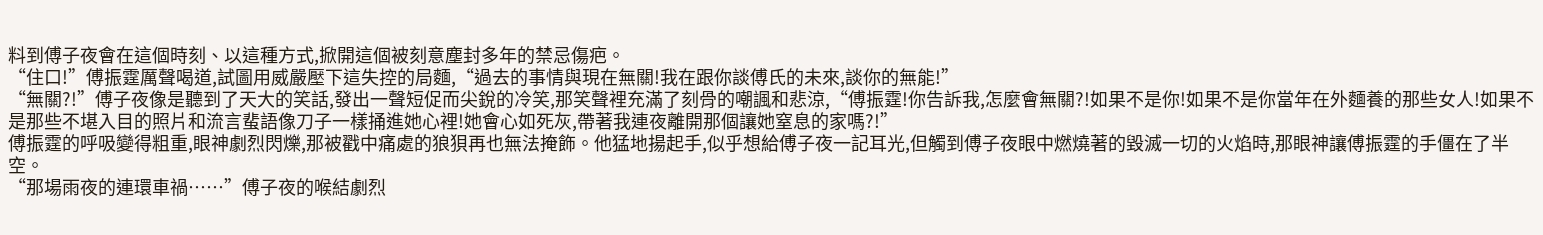料到傅子夜會在這個時刻、以這種方式,掀開這個被刻意塵封多年的禁忌傷疤。
“住口!”傅振霆厲聲喝道,試圖用威嚴壓下這失控的局麵,“過去的事情與現在無關!我在跟你談傅氏的未來,談你的無能!”
“無關?!”傅子夜像是聽到了天大的笑話,發出一聲短促而尖銳的冷笑,那笑聲裡充滿了刻骨的嘲諷和悲涼,“傅振霆!你告訴我,怎麼會無關?!如果不是你!如果不是你當年在外麵養的那些女人!如果不是那些不堪入目的照片和流言蜚語像刀子一樣捅進她心裡!她會心如死灰,帶著我連夜離開那個讓她窒息的家嗎?!”
傅振霆的呼吸變得粗重,眼神劇烈閃爍,那被戳中痛處的狼狽再也無法掩飾。他猛地揚起手,似乎想給傅子夜一記耳光,但觸到傅子夜眼中燃燒著的毀滅一切的火焰時,那眼神讓傅振霆的手僵在了半空。
“那場雨夜的連環車禍……”傅子夜的喉結劇烈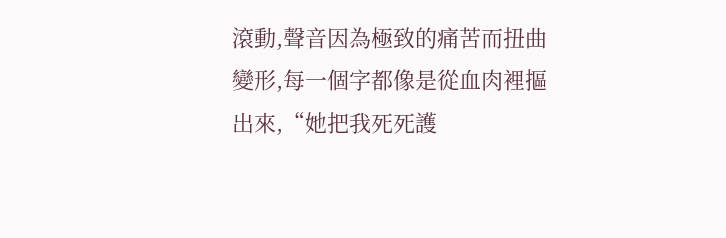滾動,聲音因為極致的痛苦而扭曲變形,每一個字都像是從血肉裡摳出來,“她把我死死護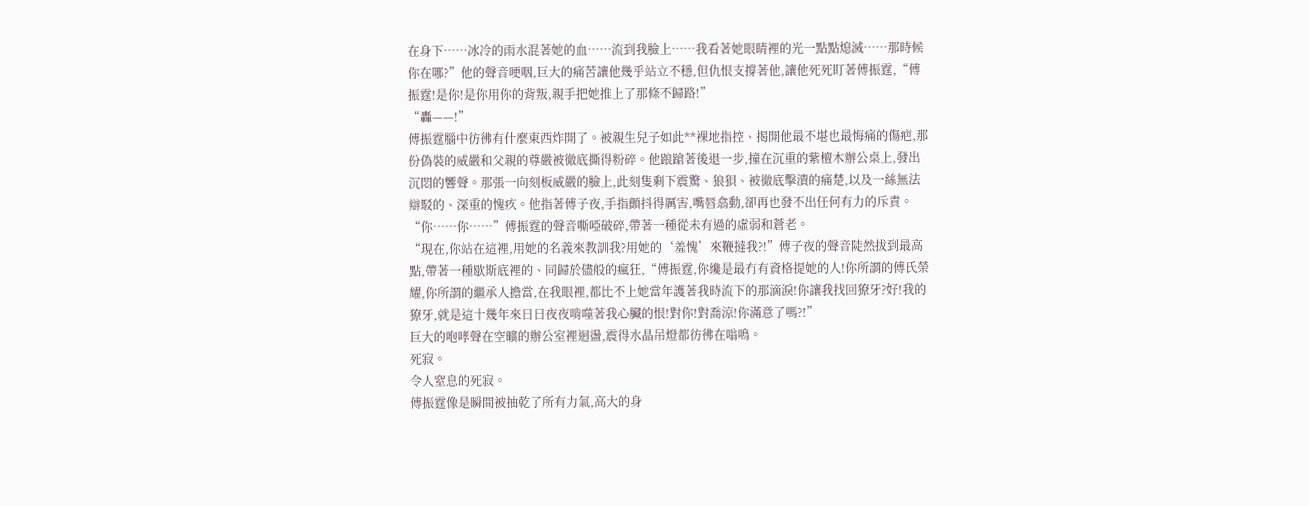在身下……冰冷的雨水混著她的血……流到我臉上……我看著她眼睛裡的光一點點熄滅……那時候你在哪?”他的聲音哽咽,巨大的痛苦讓他幾乎站立不穩,但仇恨支撐著他,讓他死死盯著傅振霆,“傅振霆!是你!是你用你的背叛,親手把她推上了那條不歸路!”
“轟——!”
傅振霆腦中彷彿有什麼東西炸開了。被親生兒子如此**裸地指控、揭開他最不堪也最悔痛的傷疤,那份偽裝的威嚴和父親的尊嚴被徹底撕得粉碎。他踉蹌著後退一步,撞在沉重的紫檀木辦公桌上,發出沉悶的響聲。那張一向刻板威嚴的臉上,此刻隻剩下震驚、狼狽、被徹底擊潰的痛楚,以及一絲無法辯駁的、深重的愧疚。他指著傅子夜,手指顫抖得厲害,嘴唇翕動,卻再也發不出任何有力的斥責。
“你……你……”傅振霆的聲音嘶啞破碎,帶著一種從未有過的虛弱和蒼老。
“現在,你站在這裡,用她的名義來教訓我?用她的‘羞愧’來鞭撻我?!”傅子夜的聲音陡然拔到最高點,帶著一種歇斯底裡的、同歸於儘般的瘋狂,“傅振霆,你纔是最冇有資格提她的人!你所謂的傅氏榮耀,你所謂的繼承人擔當,在我眼裡,都比不上她當年護著我時流下的那滴淚!你讓我找回獠牙?好!我的獠牙,就是這十幾年來日日夜夜啃噬著我心臟的恨!對你!對喬涼!你滿意了嗎?!”
巨大的咆哮聲在空曠的辦公室裡迴盪,震得水晶吊燈都彷彿在嗡鳴。
死寂。
令人窒息的死寂。
傅振霆像是瞬間被抽乾了所有力氣,高大的身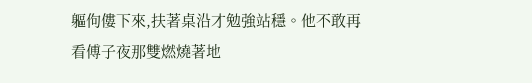軀佝僂下來,扶著桌沿才勉強站穩。他不敢再看傅子夜那雙燃燒著地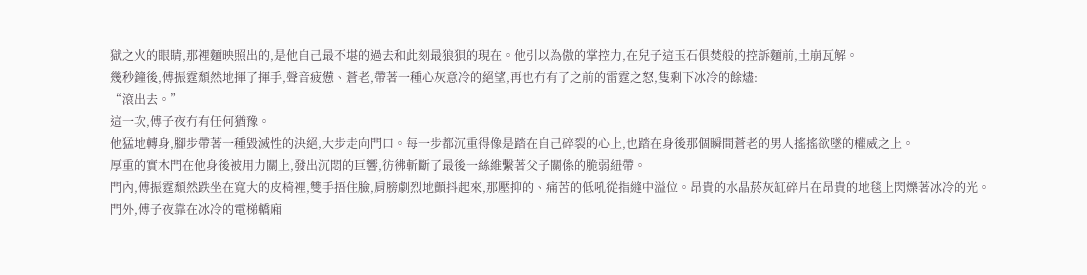獄之火的眼睛,那裡麵映照出的,是他自己最不堪的過去和此刻最狼狽的現在。他引以為傲的掌控力,在兒子這玉石俱焚般的控訴麵前,土崩瓦解。
幾秒鐘後,傅振霆頹然地揮了揮手,聲音疲憊、蒼老,帶著一種心灰意冷的絕望,再也冇有了之前的雷霆之怒,隻剩下冰冷的餘燼:
“滾出去。”
這一次,傅子夜冇有任何猶豫。
他猛地轉身,腳步帶著一種毀滅性的決絕,大步走向門口。每一步都沉重得像是踏在自己碎裂的心上,也踏在身後那個瞬間蒼老的男人搖搖欲墜的權威之上。
厚重的實木門在他身後被用力關上,發出沉悶的巨響,彷彿斬斷了最後一絲維繫著父子關係的脆弱紐帶。
門內,傅振霆頹然跌坐在寬大的皮椅裡,雙手捂住臉,肩膀劇烈地顫抖起來,那壓抑的、痛苦的低吼從指縫中溢位。昂貴的水晶菸灰缸碎片在昂貴的地毯上閃爍著冰冷的光。
門外,傅子夜靠在冰冷的電梯轎廂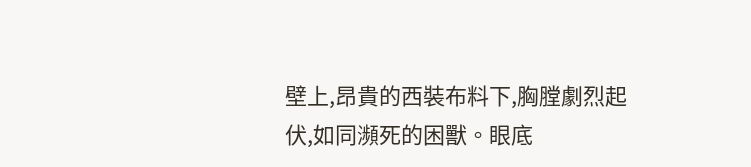壁上,昂貴的西裝布料下,胸膛劇烈起伏,如同瀕死的困獸。眼底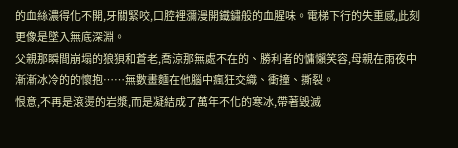的血絲濃得化不開,牙關緊咬,口腔裡瀰漫開鐵鏽般的血腥味。電梯下行的失重感,此刻更像是墜入無底深淵。
父親那瞬間崩塌的狼狽和蒼老,喬涼那無處不在的、勝利者的慵懶笑容,母親在雨夜中漸漸冰冷的的懷抱……無數畫麵在他腦中瘋狂交織、衝撞、撕裂。
恨意,不再是滾燙的岩漿,而是凝結成了萬年不化的寒冰,帶著毀滅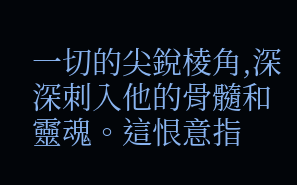一切的尖銳棱角,深深刺入他的骨髓和靈魂。這恨意指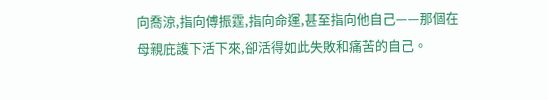向喬涼,指向傅振霆,指向命運,甚至指向他自己——那個在母親庇護下活下來,卻活得如此失敗和痛苦的自己。